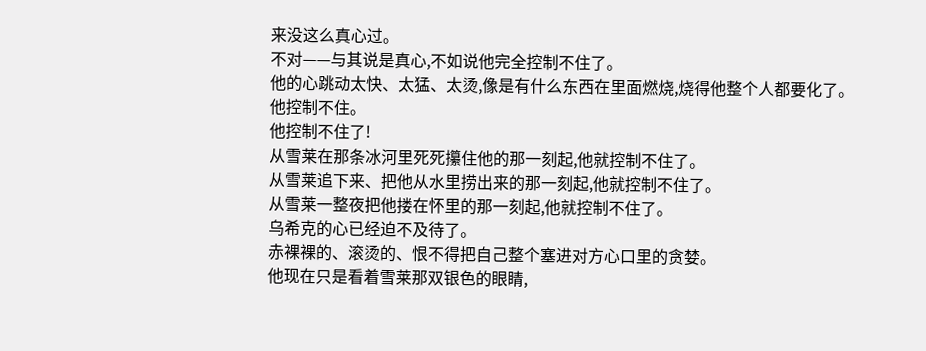来没这么真心过。
不对——与其说是真心,不如说他完全控制不住了。
他的心跳动太快、太猛、太烫,像是有什么东西在里面燃烧,烧得他整个人都要化了。
他控制不住。
他控制不住了!
从雪莱在那条冰河里死死攥住他的那一刻起,他就控制不住了。
从雪莱追下来、把他从水里捞出来的那一刻起,他就控制不住了。
从雪莱一整夜把他搂在怀里的那一刻起,他就控制不住了。
乌希克的心已经迫不及待了。
赤裸裸的、滚烫的、恨不得把自己整个塞进对方心口里的贪婪。
他现在只是看着雪莱那双银色的眼睛,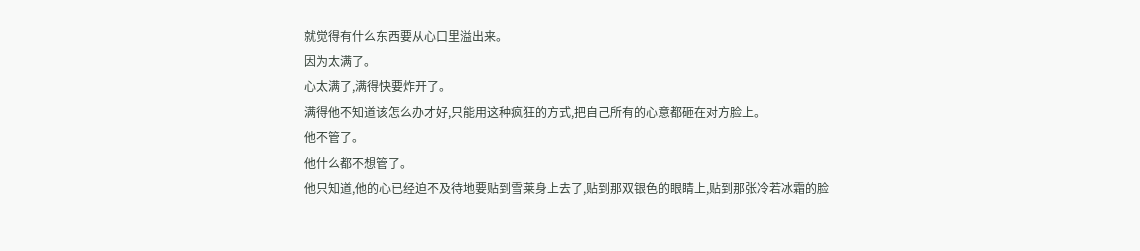就觉得有什么东西要从心口里溢出来。
因为太满了。
心太满了,满得快要炸开了。
满得他不知道该怎么办才好,只能用这种疯狂的方式,把自己所有的心意都砸在对方脸上。
他不管了。
他什么都不想管了。
他只知道,他的心已经迫不及待地要贴到雪莱身上去了,贴到那双银色的眼睛上,贴到那张冷若冰霜的脸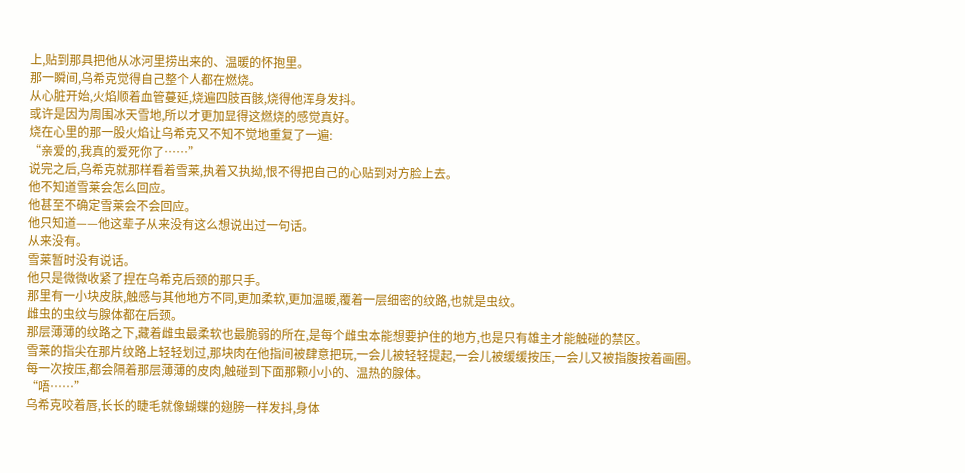上,贴到那具把他从冰河里捞出来的、温暖的怀抱里。
那一瞬间,乌希克觉得自己整个人都在燃烧。
从心脏开始,火焰顺着血管蔓延,烧遍四肢百骸,烧得他浑身发抖。
或许是因为周围冰天雪地,所以才更加显得这燃烧的感觉真好。
烧在心里的那一股火焰让乌希克又不知不觉地重复了一遍:
“亲爱的,我真的爱死你了……”
说完之后,乌希克就那样看着雪莱,执着又执拗,恨不得把自己的心贴到对方脸上去。
他不知道雪莱会怎么回应。
他甚至不确定雪莱会不会回应。
他只知道——他这辈子从来没有这么想说出过一句话。
从来没有。
雪莱暂时没有说话。
他只是微微收紧了捏在乌希克后颈的那只手。
那里有一小块皮肤,触感与其他地方不同,更加柔软,更加温暖,覆着一层细密的纹路,也就是虫纹。
雌虫的虫纹与腺体都在后颈。
那层薄薄的纹路之下,藏着雌虫最柔软也最脆弱的所在,是每个雌虫本能想要护住的地方,也是只有雄主才能触碰的禁区。
雪莱的指尖在那片纹路上轻轻划过,那块肉在他指间被肆意把玩,一会儿被轻轻提起,一会儿被缓缓按压,一会儿又被指腹按着画圈。
每一次按压,都会隔着那层薄薄的皮肉,触碰到下面那颗小小的、温热的腺体。
“唔……”
乌希克咬着唇,长长的睫毛就像蝴蝶的翅膀一样发抖,身体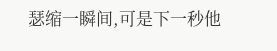瑟缩一瞬间,可是下一秒他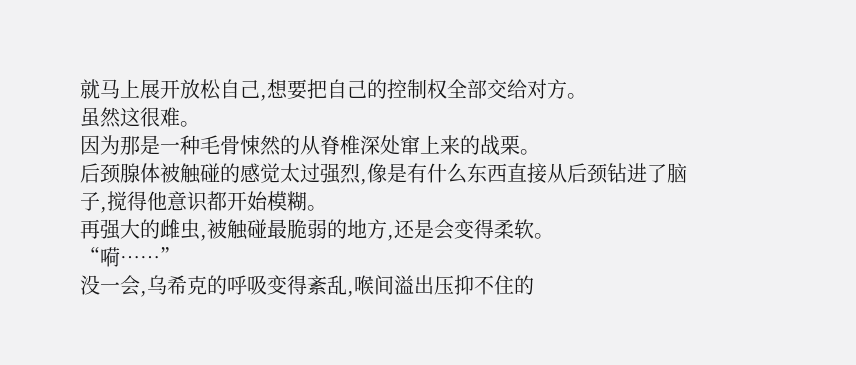就马上展开放松自己,想要把自己的控制权全部交给对方。
虽然这很难。
因为那是一种毛骨悚然的从脊椎深处窜上来的战栗。
后颈腺体被触碰的感觉太过强烈,像是有什么东西直接从后颈钻进了脑子,搅得他意识都开始模糊。
再强大的雌虫,被触碰最脆弱的地方,还是会变得柔软。
“嗬……”
没一会,乌希克的呼吸变得紊乱,喉间溢出压抑不住的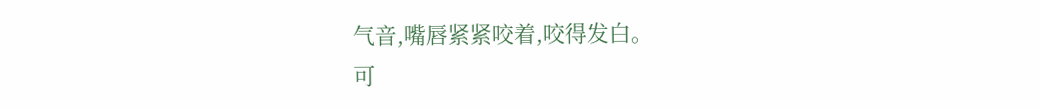气音,嘴唇紧紧咬着,咬得发白。
可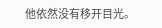他依然没有移开目光。